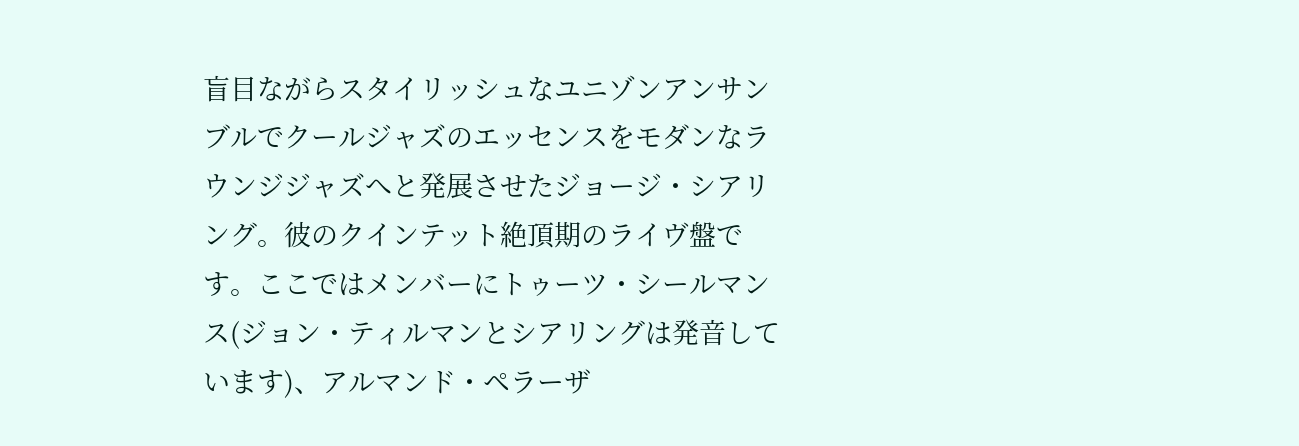盲目ながらスタイリッシュなユニゾンアンサンブルでクールジャズのエッセンスをモダンなラウンジジャズへと発展させたジョージ・シアリング。彼のクインテット絶頂期のライヴ盤です。ここではメンバーにトゥーツ・シールマンス(ジョン・ティルマンとシアリングは発音しています)、アルマンド・ペラーザ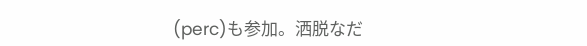(perc)も参加。洒脱なだ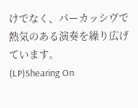けでなく、パーカッシヴで熱気のある演奏を繰り広げています。
(LP)Shearing On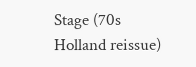Stage (70s Holland reissue)